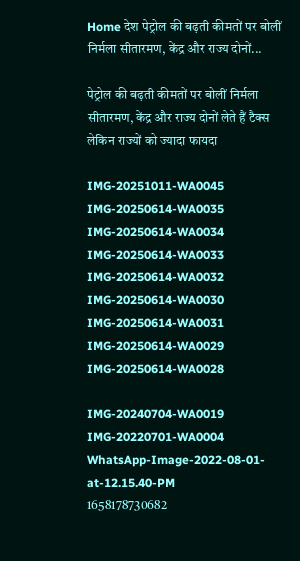Home देश पेट्रोल की बढ़ती कीमतों पर बोलीं निर्मला सीतारमण, केंद्र और राज्य दोनों...

पेट्रोल की बढ़ती कीमतों पर बोलीं निर्मला सीतारमण, केंद्र और राज्य दोनों लेते हैं टैक्स लेकिन राज्यों को ज्यादा फायदा

IMG-20251011-WA0045
IMG-20250614-WA0035
IMG-20250614-WA0034
IMG-20250614-WA0033
IMG-20250614-WA0032
IMG-20250614-WA0030
IMG-20250614-WA0031
IMG-20250614-WA0029
IMG-20250614-WA0028

IMG-20240704-WA0019
IMG-20220701-WA0004
WhatsApp-Image-2022-08-01-at-12.15.40-PM
1658178730682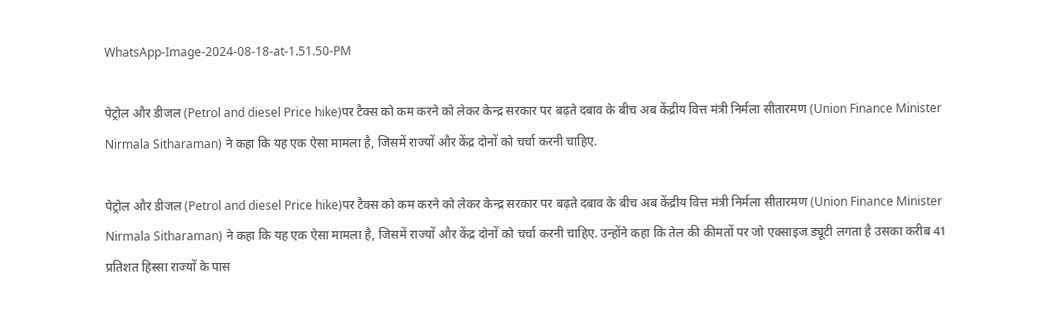WhatsApp-Image-2024-08-18-at-1.51.50-PM

पेट्रोल और डीजल (Petrol and diesel Price hike)पर टैक्स को कम करने को लेकर केन्द्र सरकार पर बढ़ते दबाव के बीच अब केंद्रीय वित्त मंत्री निर्मला सीतारमण (Union Finance Minister Nirmala Sitharaman) ने कहा कि यह एक ऐसा मामला है, जिसमें राज्यों और केंद्र दोनों को चर्चा करनी चाहिए.

पेट्रोल और डीजल (Petrol and diesel Price hike)पर टैक्स को कम करने को लेकर केन्द्र सरकार पर बढ़ते दबाव के बीच अब केंद्रीय वित्त मंत्री निर्मला सीतारमण (Union Finance Minister Nirmala Sitharaman) ने कहा कि यह एक ऐसा मामला है, जिसमें राज्यों और केंद्र दोनों को चर्चा करनी चाहिए. उन्होंने कहा कि तेल की कीमतों पर जो एक्साइज ड्यूटी लगता है उसका करीब 41 प्रतिशत हिस्सा राज्यों के पास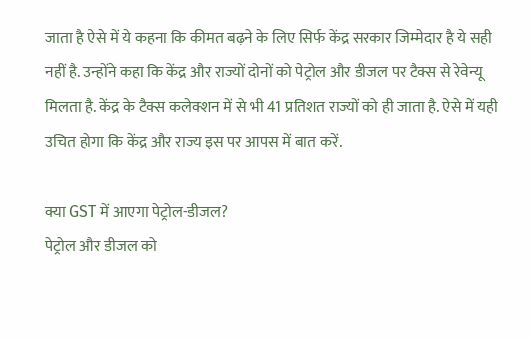जाता है ऐसे में ये कहना कि कीमत बढ़ने के लिए सिर्फ केंद्र सरकार जिम्मेदार है ये सही नहीं है. उन्होंने कहा कि केंद्र और राज्यों दोनों को पेट्रोल और डीजल पर टैक्स से रेवेन्यू मिलता है. केंद्र के टैक्स कलेक्शन में से भी 41 प्रतिशत राज्यों को ही जाता है. ऐसे में यही उचित होगा कि केंद्र और राज्य इस पर आपस में बात करें.

क्या GST में आएगा पेट्रोल-डीजल?
पेट्रोल और डीजल को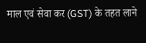माल एवं सेवा कर (GST) के तहत लाने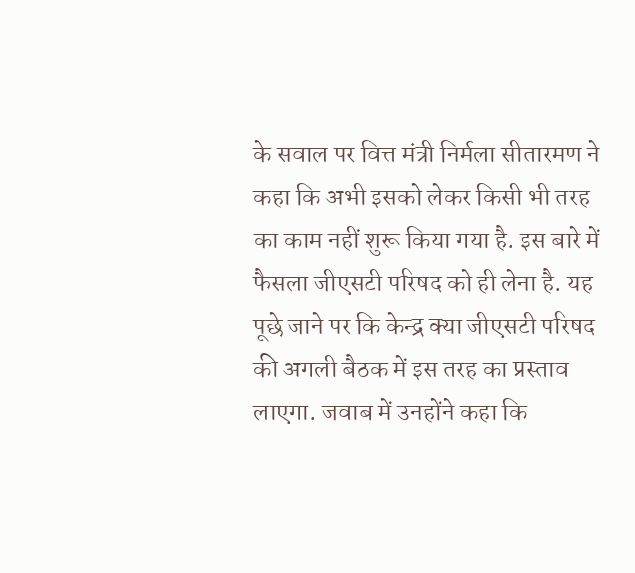के सवाल पर वित्त मंत्री निर्मला सीतारमण ने कहा कि अभी इसको लेकर किसी भी तरह का काम नहीं शुरू किया गया है. इस बारे में फैसला जीएसटी परिषद को ही लेना है. यह पूछे जाने पर कि केन्द्र क्या जीएसटी परिषद की अगली बैठक में इस तरह का प्रस्ताव लाएगा. जवाब में उनहोंने कहा कि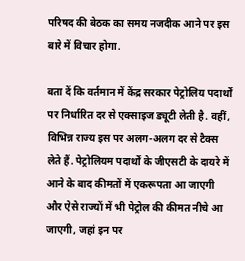परिषद की बेठक का समय नजदीक आने पर इस बारे में विचार होगा.

बता दें कि वर्तमान में केंद्र सरकार पेट्रोलिय पदार्थों पर निर्धारित दर से एक्साइज ड्यूटी लेती है. वहीं, विभिन्न राज्य इस पर अलग-अलग दर से टैक्स लेते हैं. पेट्रोलियम पदार्थों के जीएसटी के दायरे में आने के बाद कीमतों में एकरूपता आ जाएगी और ऐसे राज्यों में भी पेट्रोल की कीमत नीचे आ जाएगी, जहां इन पर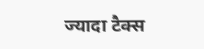ज्यादा टैक्स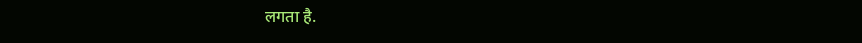लगता है.